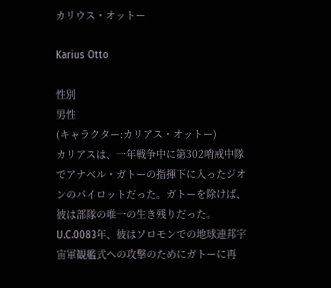カリウス・オットー

Karius Otto

性別
男性
(キャラクター:カリアス・オットー)
カリアスは、一年戦争中に第302哨戒中隊でアナベル・ガトーの指揮下に入ったジオンのパイロットだった。ガトーを除けば、彼は部隊の唯一の生き残りだった。U.C.0083年、彼はソロモンでの地球連邦宇宙軍観艦式への攻撃のためにガトーに再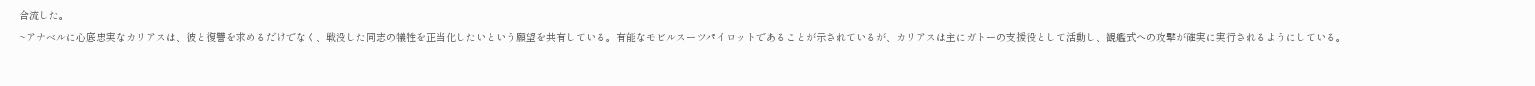合流した。
~アナベルに心底忠実なカリアスは、彼と復讐を求めるだけでなく、戦没した同志の犠牲を正当化したいという願望を共有している。有能なモビルスーツパイロットであることが示されているが、カリアスは主にガトーの支援役として活動し、観艦式への攻撃が確実に実行されるようにしている。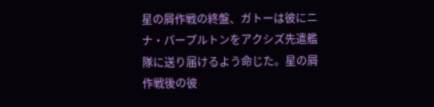星の屑作戦の終盤、ガトーは彼にニナ・パープルトンをアクシズ先遣艦隊に送り届けるよう命じた。星の屑作戦後の彼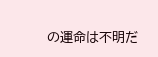の運命は不明だ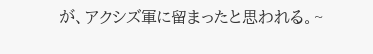が、アクシズ軍に留まったと思われる。~